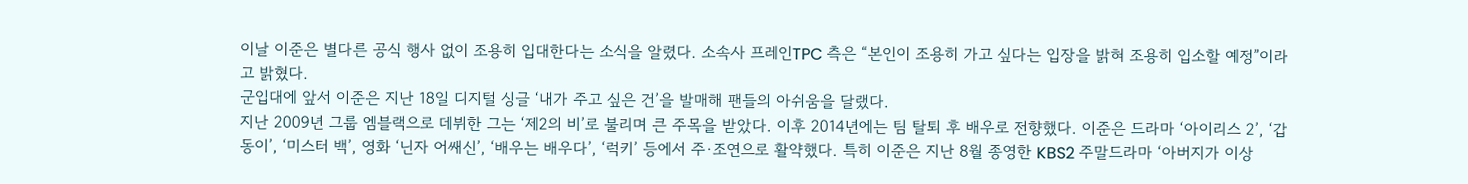이날 이준은 별다른 공식 행사 없이 조용히 입대한다는 소식을 알렸다. 소속사 프레인TPC 측은 “본인이 조용히 가고 싶다는 입장을 밝혀 조용히 입소할 예정”이라고 밝혔다.
군입대에 앞서 이준은 지난 18일 디지털 싱글 ‘내가 주고 싶은 건’을 발매해 팬들의 아쉬움을 달랬다.
지난 2009년 그룹 엠블랙으로 데뷔한 그는 ‘제2의 비’로 불리며 큰 주목을 받았다. 이후 2014년에는 팀 탈퇴 후 배우로 전향했다. 이준은 드라마 ‘아이리스 2’, ‘갑동이’, ‘미스터 백’, 영화 ‘닌자 어쌔신’, ‘배우는 배우다’, ‘럭키’ 등에서 주·조연으로 활약했다. 특히 이준은 지난 8월 종영한 KBS2 주말드라마 ‘아버지가 이상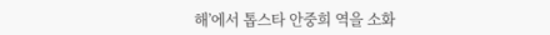해’에서 톱스타 안중희 역을 소화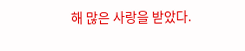해 많은 사랑을 받았다.